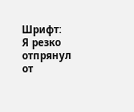Шрифт:
Я резко отпрянул от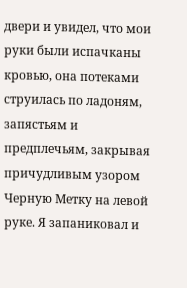двери и увидел, что мои руки были испачканы кровью, она потеками струилась по ладоням, запястьям и предплечьям, закрывая причудливым узором Черную Метку на левой руке. Я запаниковал и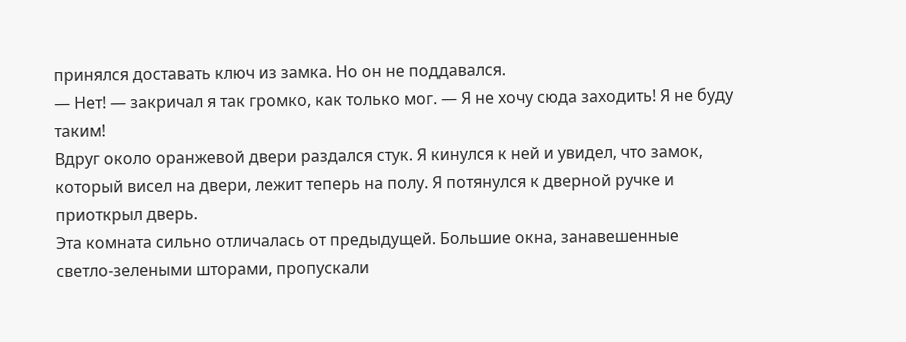принялся доставать ключ из замка. Но он не поддавался.
— Нет! — закричал я так громко, как только мог. — Я не хочу сюда заходить! Я не буду таким!
Вдруг около оранжевой двери раздался стук. Я кинулся к ней и увидел, что замок, который висел на двери, лежит теперь на полу. Я потянулся к дверной ручке и приоткрыл дверь.
Эта комната сильно отличалась от предыдущей. Большие окна, занавешенные светло-зелеными шторами, пропускали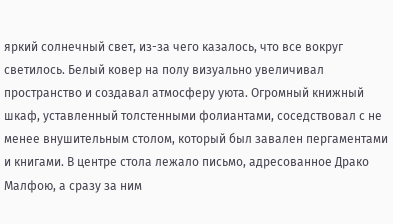яркий солнечный свет, из-за чего казалось, что все вокруг светилось. Белый ковер на полу визуально увеличивал пространство и создавал атмосферу уюта. Огромный книжный шкаф, уставленный толстенными фолиантами, соседствовал с не менее внушительным столом, который был завален пергаментами и книгами. В центре стола лежало письмо, адресованное Драко Малфою, а сразу за ним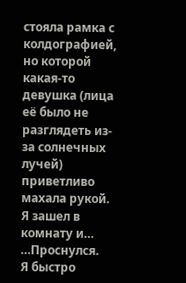стояла рамка с колдографией, но которой какая-то девушка (лица её было не разглядеть из-за солнечных лучей) приветливо махала рукой.
Я зашел в комнату и…
…Проснулся.
Я быстро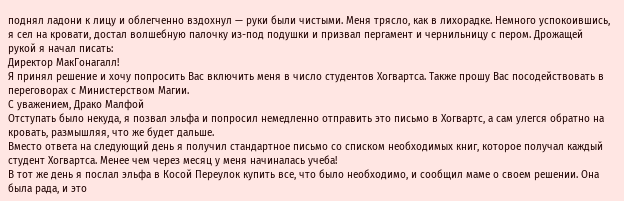поднял ладони к лицу и облегченно вздохнул — руки были чистыми. Меня трясло, как в лихорадке. Немного успокоившись, я сел на кровати, достал волшебную палочку из-под подушки и призвал пергамент и чернильницу с пером. Дрожащей рукой я начал писать:
Директор МакГонагалл!
Я принял решение и хочу попросить Вас включить меня в число студентов Хогвартса. Также прошу Вас посодействовать в переговорах с Министерством Магии.
С уважением, Драко Малфой
Отступать было некуда, я позвал эльфа и попросил немедленно отправить это письмо в Хогвартс, а сам улегся обратно на кровать, размышляя, что же будет дальше.
Вместо ответа на следующий день я получил стандартное письмо со списком необходимых книг, которое получал каждый студент Хогвартса. Менее чем через месяц у меня начиналась учеба!
В тот же день я послал эльфа в Косой Переулок купить все, что было необходимо, и сообщил маме о своем решении. Она была рада, и это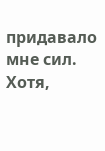придавало мне сил. Хотя,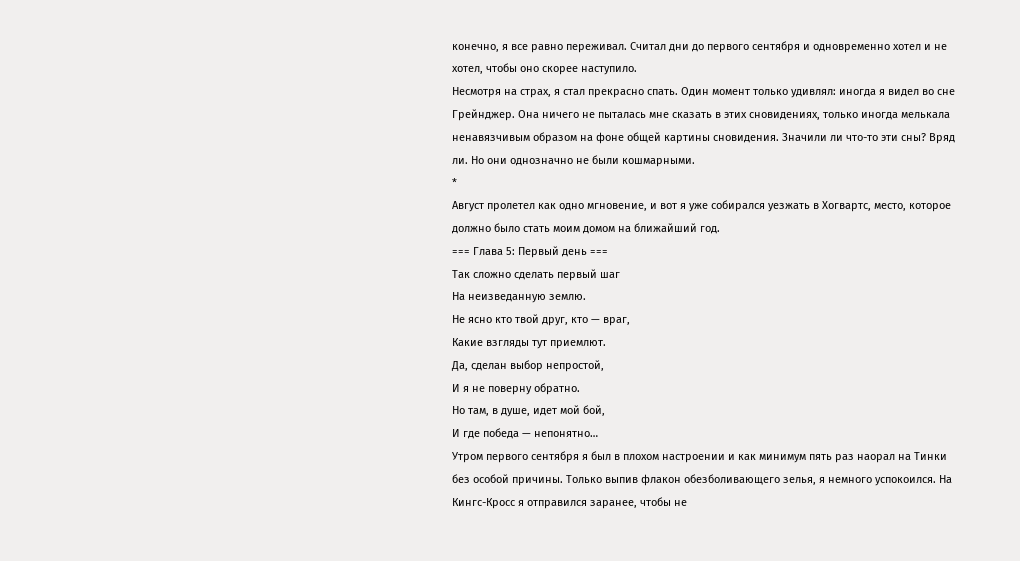конечно, я все равно переживал. Считал дни до первого сентября и одновременно хотел и не хотел, чтобы оно скорее наступило.
Несмотря на страх, я стал прекрасно спать. Один момент только удивлял: иногда я видел во сне Грейнджер. Она ничего не пыталась мне сказать в этих сновидениях, только иногда мелькала ненавязчивым образом на фоне общей картины сновидения. Значили ли что-то эти сны? Вряд ли. Но они однозначно не были кошмарными.
*
Август пролетел как одно мгновение, и вот я уже собирался уезжать в Хогвартс, место, которое должно было стать моим домом на ближайший год.
=== Глава 5: Первый день ===
Так сложно сделать первый шаг
На неизведанную землю.
Не ясно кто твой друг, кто — враг,
Какие взгляды тут приемлют.
Да, сделан выбор непростой,
И я не поверну обратно.
Но там, в душе, идет мой бой,
И где победа — непонятно…
Утром первого сентября я был в плохом настроении и как минимум пять раз наорал на Тинки без особой причины. Только выпив флакон обезболивающего зелья, я немного успокоился. На Кингс-Кросс я отправился заранее, чтобы не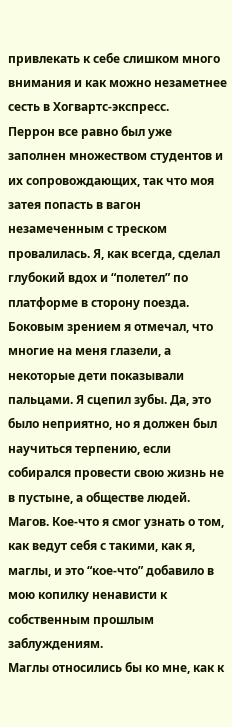привлекать к себе слишком много внимания и как можно незаметнее сесть в Хогвартс-экспресс.
Перрон все равно был уже заполнен множеством студентов и их сопровождающих, так что моя затея попасть в вагон незамеченным с треском провалилась. Я, как всегда, сделал глубокий вдох и “полетел” по платформе в сторону поезда. Боковым зрением я отмечал, что многие на меня глазели, а некоторые дети показывали пальцами. Я сцепил зубы. Да, это было неприятно, но я должен был научиться терпению, если собирался провести свою жизнь не в пустыне, а обществе людей. Магов. Кое-что я смог узнать о том, как ведут себя с такими, как я, маглы, и это “кое-что” добавило в мою копилку ненависти к собственным прошлым заблуждениям.
Маглы относились бы ко мне, как к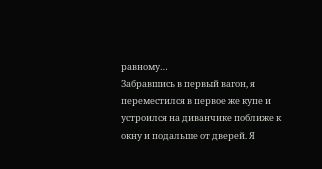равному…
Забравшись в первый вагон, я переместился в первое же купе и устроился на диванчике поближе к окну и подальше от дверей. Я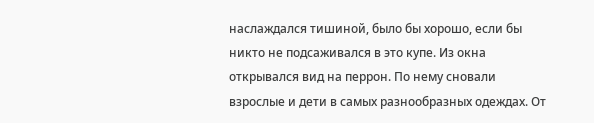наслаждался тишиной, было бы хорошо, если бы никто не подсаживался в это купе. Из окна открывался вид на перрон. По нему сновали взрослые и дети в самых разнообразных одеждах. От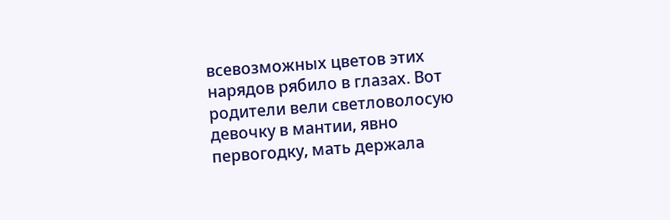всевозможных цветов этих нарядов рябило в глазах. Вот родители вели светловолосую девочку в мантии, явно первогодку, мать держала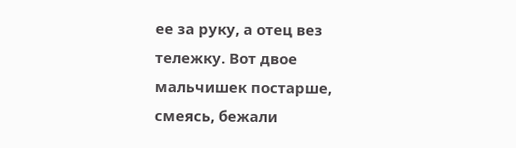ее за руку, а отец вез тележку. Вот двое мальчишек постарше, смеясь, бежали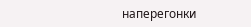наперегонки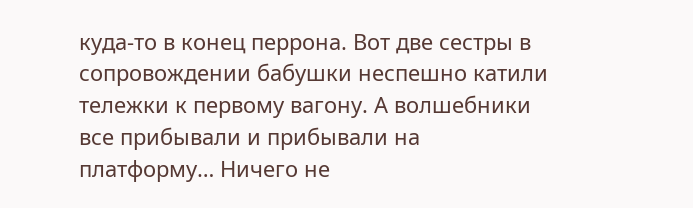куда-то в конец перрона. Вот две сестры в сопровождении бабушки неспешно катили тележки к первому вагону. А волшебники все прибывали и прибывали на платформу… Ничего не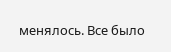менялось. Все было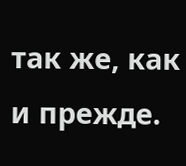так же, как и прежде.